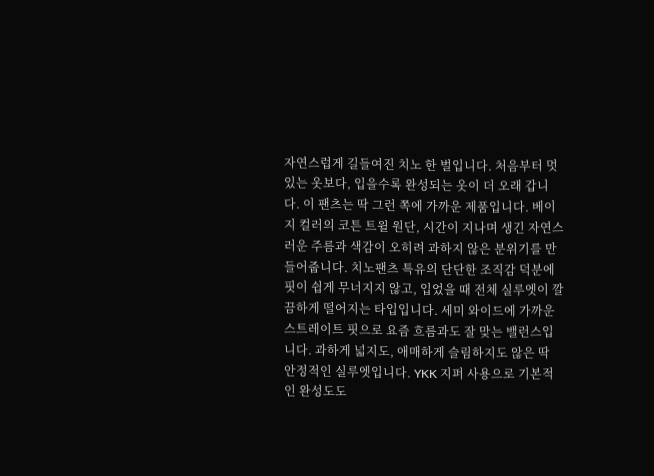자연스럽게 길들여진 치노 한 벌입니다. 처음부터 멋있는 옷보다, 입을수록 완성되는 옷이 더 오래 갑니다. 이 팬츠는 딱 그런 쪽에 가까운 제품입니다. 베이지 컬러의 코튼 트윌 원단, 시간이 지나며 생긴 자연스러운 주름과 색감이 오히려 과하지 않은 분위기를 만들어줍니다. 치노팬츠 특유의 단단한 조직감 덕분에 핏이 쉽게 무너지지 않고, 입었을 때 전체 실루엣이 깔끔하게 떨어지는 타입입니다. 세미 와이드에 가까운 스트레이트 핏으로 요즘 흐름과도 잘 맞는 밸런스입니다. 과하게 넓지도, 애매하게 슬림하지도 않은 딱 안정적인 실루엣입니다. YKK 지퍼 사용으로 기본적인 완성도도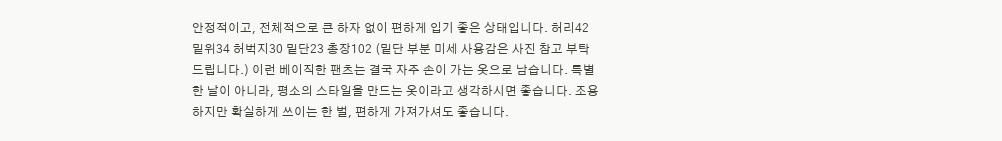안정적이고, 전체적으로 큰 하자 없이 편하게 입기 좋은 상태입니다. 허리42 밑위34 허벅지30 밑단23 총장102 (밑단 부분 미세 사용감은 사진 참고 부탁드립니다.) 이런 베이직한 팬츠는 결국 자주 손이 가는 옷으로 남습니다. 특별한 날이 아니라, 평소의 스타일을 만드는 옷이라고 생각하시면 좋습니다. 조용하지만 확실하게 쓰이는 한 벌, 편하게 가져가셔도 좋습니다.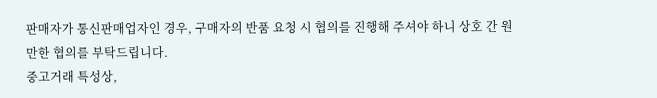판매자가 통신판매업자인 경우, 구매자의 반품 요청 시 협의를 진행해 주셔야 하니 상호 간 원만한 협의를 부탁드립니다.
중고거래 특성상,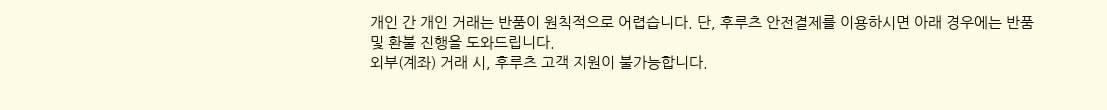개인 간 개인 거래는 반품이 원칙적으로 어렵습니다. 단, 후루츠 안전결제를 이용하시면 아래 경우에는 반품 및 환불 진행을 도와드립니다.
외부(계좌) 거래 시, 후루츠 고객 지원이 불가능합니다.